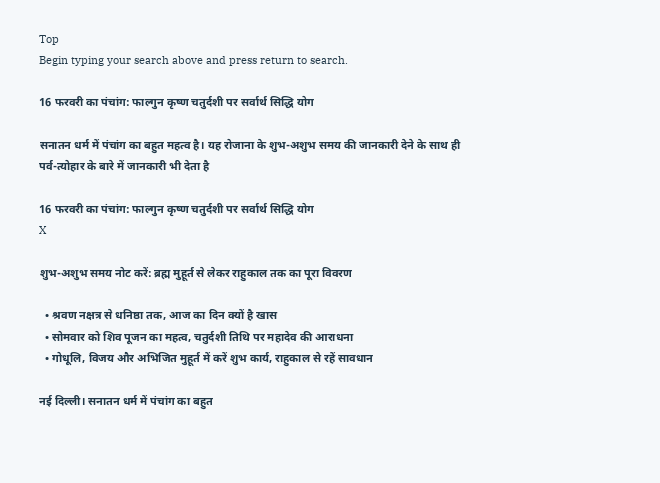Top
Begin typing your search above and press return to search.

16 फरवरी का पंचांग: फाल्गुन कृष्ण चतुर्दशी पर सर्वार्थ सिद्धि योग

सनातन धर्म में पंचांग का बहुत महत्व है। यह रोजाना के शुभ-अशुभ समय की जानकारी देने के साथ ही पर्व-त्योहार के बारे में जानकारी भी देता है

16 फरवरी का पंचांग: फाल्गुन कृष्ण चतुर्दशी पर सर्वार्थ सिद्धि योग
X

शुभ-अशुभ समय नोट करें: ब्रह्म मुहूर्त से लेकर राहुकाल तक का पूरा विवरण

  • श्रवण नक्षत्र से धनिष्ठा तक, आज का दिन क्यों है खास
  • सोमवार को शिव पूजन का महत्व, चतुर्दशी तिथि पर महादेव की आराधना
  • गोधूलि, विजय और अभिजित मुहूर्त में करें शुभ कार्य, राहुकाल से रहें सावधान

नई दिल्ली। सनातन धर्म में पंचांग का बहुत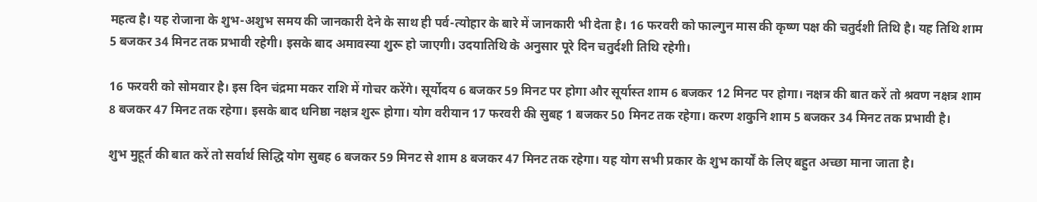महत्व है। यह रोजाना के शुभ-अशुभ समय की जानकारी देने के साथ ही पर्व-त्योहार के बारे में जानकारी भी देता है। 16 फरवरी को फाल्गुन मास की कृष्ण पक्ष की चतुर्दशी तिथि है। यह तिथि शाम 5 बजकर 34 मिनट तक प्रभावी रहेगी। इसके बाद अमावस्या शुरू हो जाएगी। उदयातिथि के अनुसार पूरे दिन चतुर्दशी तिथि रहेगी।

16 फरवरी को सोमवार है। इस दिन चंद्रमा मकर राशि में गोचर करेंगे। सूर्योदय 6 बजकर 59 मिनट पर होगा और सूर्यास्त शाम 6 बजकर 12 मिनट पर होगा। नक्षत्र की बात करें तो श्रवण नक्षत्र शाम 8 बजकर 47 मिनट तक रहेगा। इसके बाद धनिष्ठा नक्षत्र शुरू होगा। योग वरीयान 17 फरवरी की सुबह 1 बजकर 50 मिनट तक रहेगा। करण शकुनि शाम 5 बजकर 34 मिनट तक प्रभावी है।

शुभ मुहूर्त की बात करें तो सर्वार्थ सिद्धि योग सुबह 6 बजकर 59 मिनट से शाम 8 बजकर 47 मिनट तक रहेगा। यह योग सभी प्रकार के शुभ कार्यों के लिए बहुत अच्छा माना जाता है।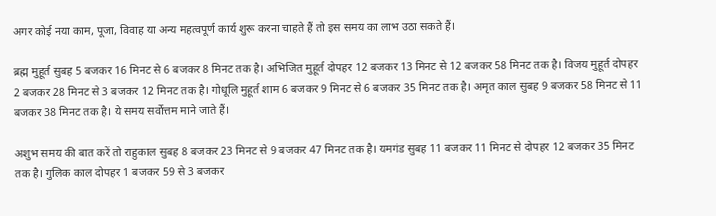अगर कोई नया काम, पूजा, विवाह या अन्य महत्वपूर्ण कार्य शुरू करना चाहते हैं तो इस समय का लाभ उठा सकते हैं।

ब्रह्म मुहूर्त सुबह 5 बजकर 16 मिनट से 6 बजकर 8 मिनट तक है। अभिजित मुहूर्त दोपहर 12 बजकर 13 मिनट से 12 बजकर 58 मिनट तक है। विजय मुहूर्त दोपहर 2 बजकर 28 मिनट से 3 बजकर 12 मिनट तक है। गोधूलि मुहूर्त शाम 6 बजकर 9 मिनट से 6 बजकर 35 मिनट तक है। अमृत काल सुबह 9 बजकर 58 मिनट से 11 बजकर 38 मिनट तक है। ये समय सर्वोत्तम माने जाते हैं।

अशुभ समय की बात करें तो राहुकाल सुबह 8 बजकर 23 मिनट से 9 बजकर 47 मिनट तक है। यमगंड सुबह 11 बजकर 11 मिनट से दोपहर 12 बजकर 35 मिनट तक है। गुलिक काल दोपहर 1 बजकर 59 से 3 बजकर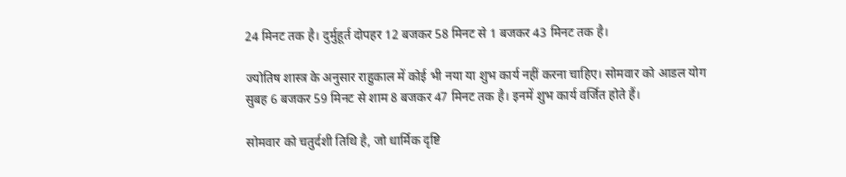24 मिनट तक है। दुर्मुहूर्त दोपहर 12 बजकर 58 मिनट से 1 बजकर 43 मिनट तक है।

ज्योतिष शास्त्र के अनुसार राहुकाल में कोई भी नया या शुभ कार्य नहीं करना चाहिए। सोमवार को आडल योग सुबह 6 बजकर 59 मिनट से शाम 8 बजकर 47 मिनट तक है। इनमें शुभ कार्य वर्जित होते हैं।

सोमवार को चतुर्दशी तिथि है, जो धार्मिक दृष्टि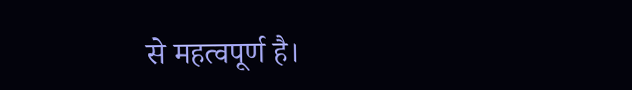से महत्वपूर्ण है।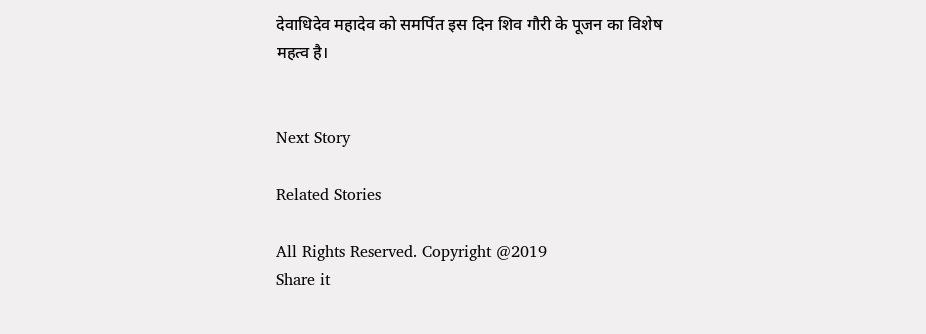देवाधिदेव महादेव को समर्पित इस दिन शिव गौरी के पूजन का विशेष महत्व है।


Next Story

Related Stories

All Rights Reserved. Copyright @2019
Share it